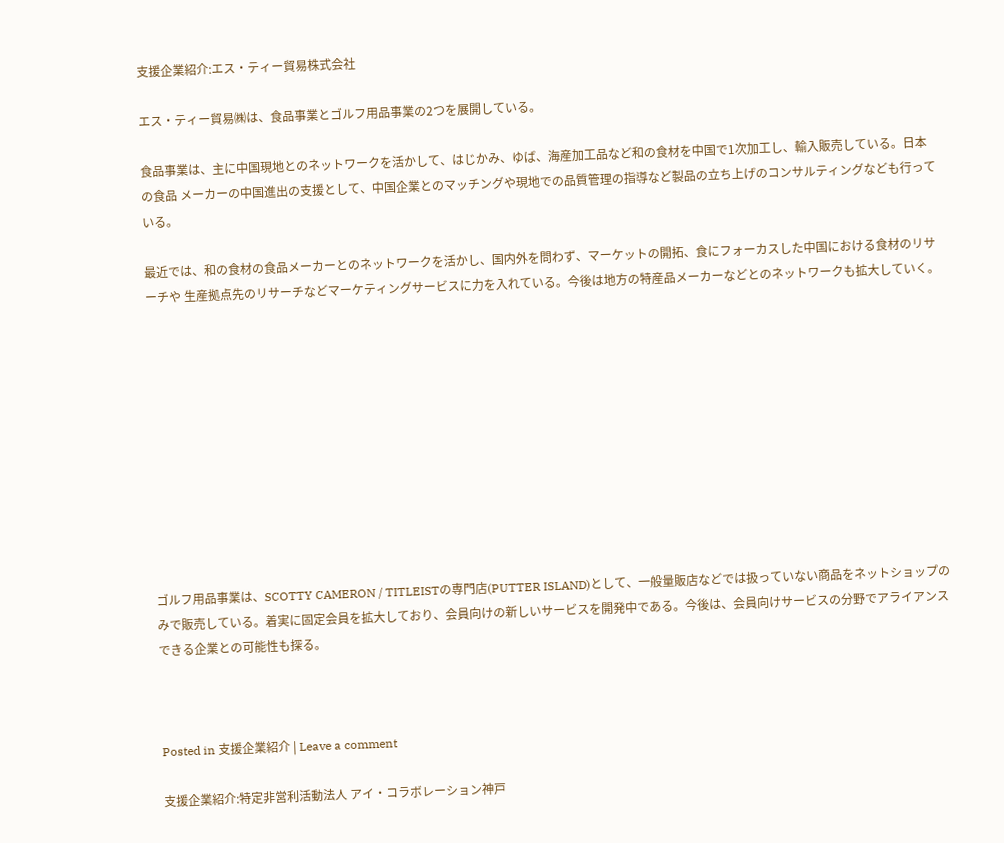支援企業紹介:エス・ティー貿易株式会社

エス・ティー貿易㈱は、食品事業とゴルフ用品事業の2つを展開している。

食品事業は、主に中国現地とのネットワークを活かして、はじかみ、ゆば、海産加工品など和の食材を中国で1次加工し、輸入販売している。日本の食品 メーカーの中国進出の支援として、中国企業とのマッチングや現地での品質管理の指導など製品の立ち上げのコンサルティングなども行っている。

最近では、和の食材の食品メーカーとのネットワークを活かし、国内外を問わず、マーケットの開拓、食にフォーカスした中国における食材のリサーチや 生産拠点先のリサーチなどマーケティングサービスに力を入れている。今後は地方の特産品メーカーなどとのネットワークも拡大していく。











ゴルフ用品事業は、SCOTTY CAMERON / TITLEISTの専門店(PUTTER ISLAND)として、一般量販店などでは扱っていない商品をネットショップのみで販売している。着実に固定会員を拡大しており、会員向けの新しいサービスを開発中である。今後は、会員向けサービスの分野でアライアンスできる企業との可能性も探る。



Posted in 支援企業紹介 | Leave a comment

支援企業紹介:特定非営利活動法人 アイ・コラボレーション神戸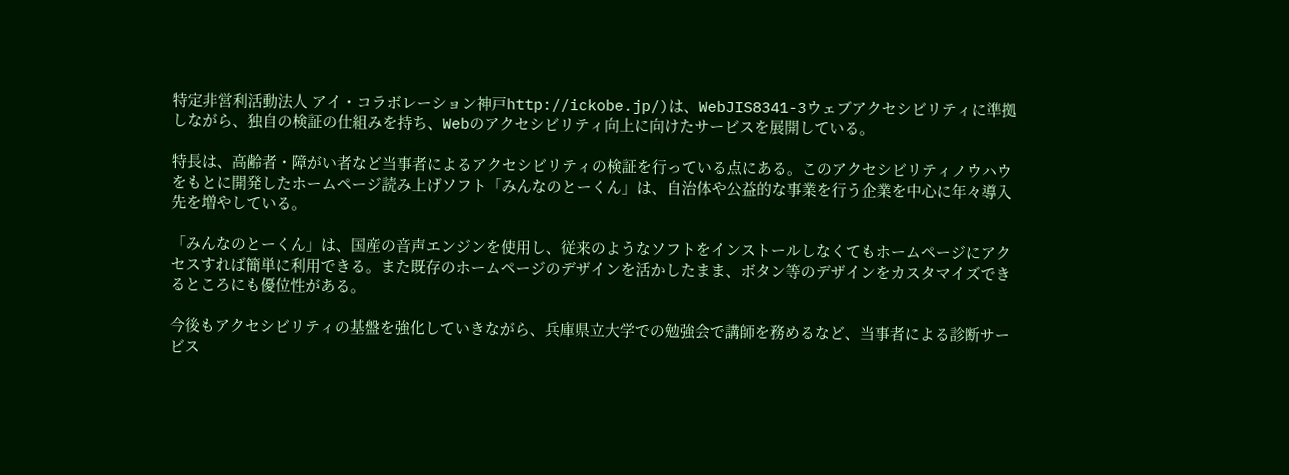特定非営利活動法人 アイ・コラボレーション神戸http://ickobe.jp/)は、WebJIS8341-3ウェブアクセシビリティに準拠しながら、独自の検証の仕組みを持ち、Webのアクセシビリティ向上に向けたサービスを展開している。

特長は、高齢者・障がい者など当事者によるアクセシビリティの検証を行っている点にある。このアクセシビリティノウハウをもとに開発したホームページ読み上げソフト「みんなのとーくん」は、自治体や公益的な事業を行う企業を中心に年々導入先を増やしている。

「みんなのとーくん」は、国産の音声エンジンを使用し、従来のようなソフトをインストールしなくてもホームページにアクセスすれば簡単に利用できる。また既存のホームページのデザインを活かしたまま、ボタン等のデザインをカスタマイズできるところにも優位性がある。

今後もアクセシビリティの基盤を強化していきながら、兵庫県立大学での勉強会で講師を務めるなど、当事者による診断サービス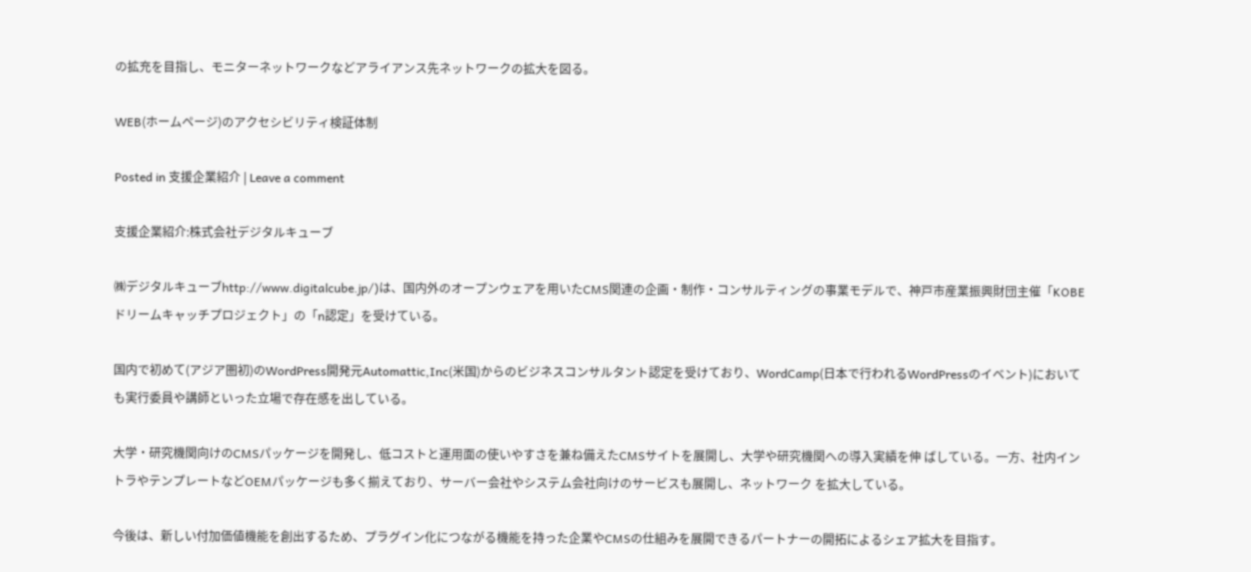の拡充を目指し、モニターネットワークなどアライアンス先ネットワークの拡大を図る。

WEB(ホームページ)のアクセシビリティ検証体制

Posted in 支援企業紹介 | Leave a comment

支援企業紹介:株式会社デジタルキューブ

㈱デジタルキューブhttp://www.digitalcube.jp/)は、国内外のオープンウェアを用いたCMS関連の企画・制作・コンサルティングの事業モデルで、神戸市産業振興財団主催「KOBEドリームキャッチプロジェクト」の「n認定」を受けている。

国内で初めて(アジア圏初)のWordPress開発元Automattic,Inc(米国)からのビジネスコンサルタント認定を受けており、WordCamp(日本で行われるWordPressのイベント)においても実行委員や講師といった立場で存在感を出している。

大学・研究機関向けのCMSパッケージを開発し、低コストと運用面の使いやすさを兼ね備えたCMSサイトを展開し、大学や研究機関への導入実績を伸 ばしている。一方、社内イントラやテンプレートなどOEMパッケージも多く揃えており、サーバー会社やシステム会社向けのサービスも展開し、ネットワーク を拡大している。

今後は、新しい付加価値機能を創出するため、プラグイン化につながる機能を持った企業やCMSの仕組みを展開できるパートナーの開拓によるシェア拡大を目指す。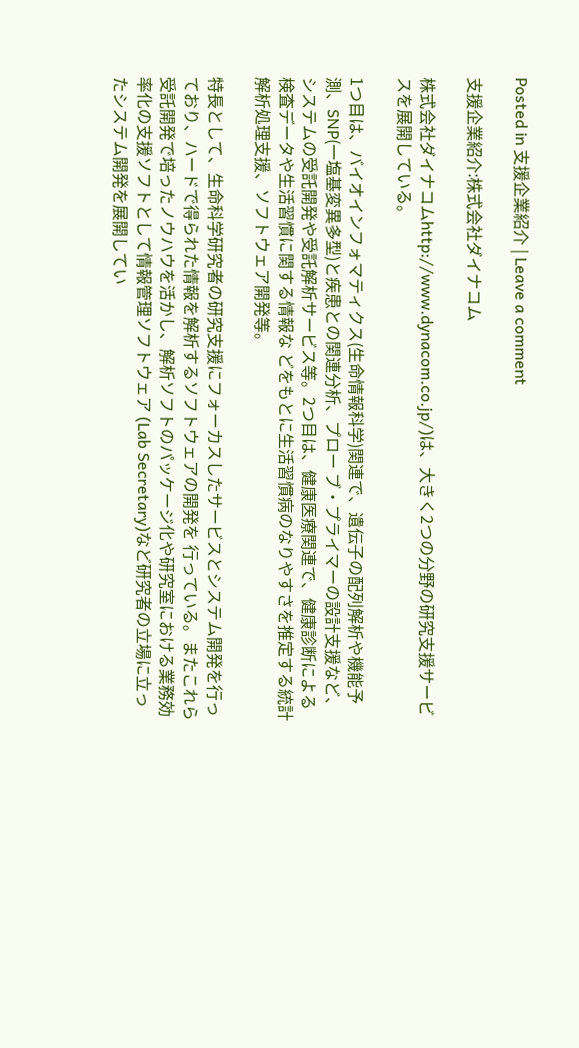Posted in 支援企業紹介 | Leave a comment

支援企業紹介:株式会社ダイナコム

株式会社ダイナコムhttp://www.dynacom.co.jp/)は、大きく2つの分野の研究支援サービスを展開している。

1つ目は、バイオインフォマティクス(生命情報科学)関連で、遺伝子の配列解析や機能予測、SNP(一塩基変異多型)と疾患との関連分析、プロー ブ・プライマーの設計支援など、システムの受託開発や受託解析サービス等。2つ目は、健康医療関連で、健康診断による検査データや生活習慣に関する情報な どをもとに生活習慣病のなりやすさを推定する統計解析処理支援、ソフトウェア開発等。

特長として、生命科学研究者の研究支援にフォーカスしたサービスとシステム開発を行っており、ハードで得られた情報を解析するソフトウェアの開発を 行っている。またこれら受託開発で培ったノウハウを活かし、解析ソフトのパッケージ化や研究室における業務効率化の支援ソフトとして情報管理ソフトウェア (Lab Secretary)など研究者の立場に立ったシステム開発を展開してい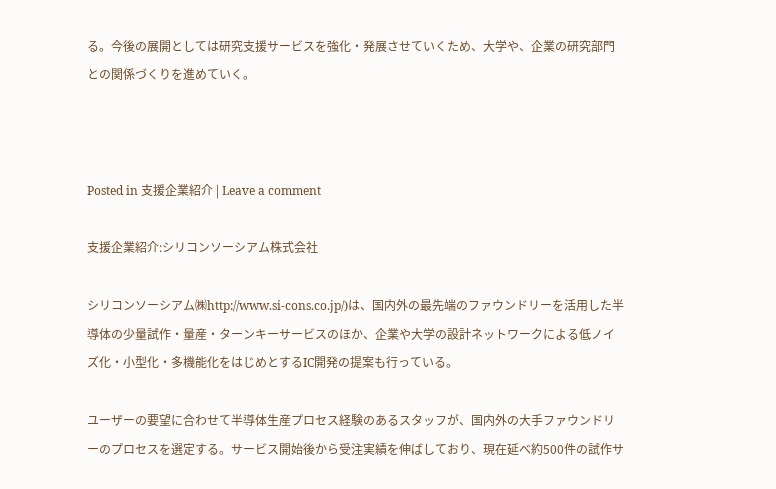る。今後の展開としては研究支援サービスを強化・発展させていくため、大学や、企業の研究部門との関係づくりを進めていく。



Posted in 支援企業紹介 | Leave a comment

支援企業紹介:シリコンソーシアム株式会社

シリコンソーシアム㈱http://www.si-cons.co.jp/)は、国内外の最先端のファウンドリーを活用した半導体の少量試作・量産・ターンキーサービスのほか、企業や大学の設計ネットワークによる低ノイズ化・小型化・多機能化をはじめとするIC開発の提案も行っている。

ユーザーの要望に合わせて半導体生産プロセス経験のあるスタッフが、国内外の大手ファウンドリーのプロセスを選定する。サービス開始後から受注実績を伸ばしており、現在延べ約500件の試作サ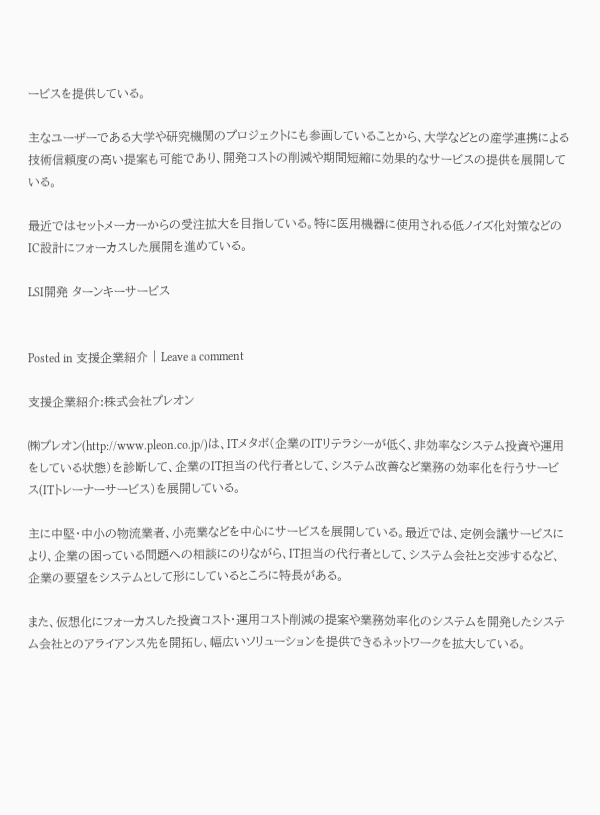ービスを提供している。

主なユーザーである大学や研究機関のプロジェクトにも参画していることから、大学などとの産学連携による技術信頼度の高い提案も可能であり、開発コストの削減や期間短縮に効果的なサービスの提供を展開している。

最近ではセットメーカーからの受注拡大を目指している。特に医用機器に使用される低ノイズ化対策などのIC設計にフォーカスした展開を進めている。

LSI開発 ターンキーサービス


Posted in 支援企業紹介 | Leave a comment

支援企業紹介:株式会社プレオン

㈱プレオン(http://www.pleon.co.jp/)は、ITメタボ(企業のITリテラシーが低く、非効率なシステム投資や運用をしている状態)を診断して、企業のIT担当の代行者として、システム改善など業務の効率化を行うサービス(ITトレーナーサービス)を展開している。

主に中堅・中小の物流業者、小売業などを中心にサービスを展開している。最近では、定例会議サービスにより、企業の困っている問題への相談にのりながら、IT担当の代行者として、システム会社と交渉するなど、企業の要望をシステムとして形にしているところに特長がある。

また、仮想化にフォーカスした投資コスト・運用コスト削減の提案や業務効率化のシステムを開発したシステム会社とのアライアンス先を開拓し、幅広いソリューションを提供できるネットワークを拡大している。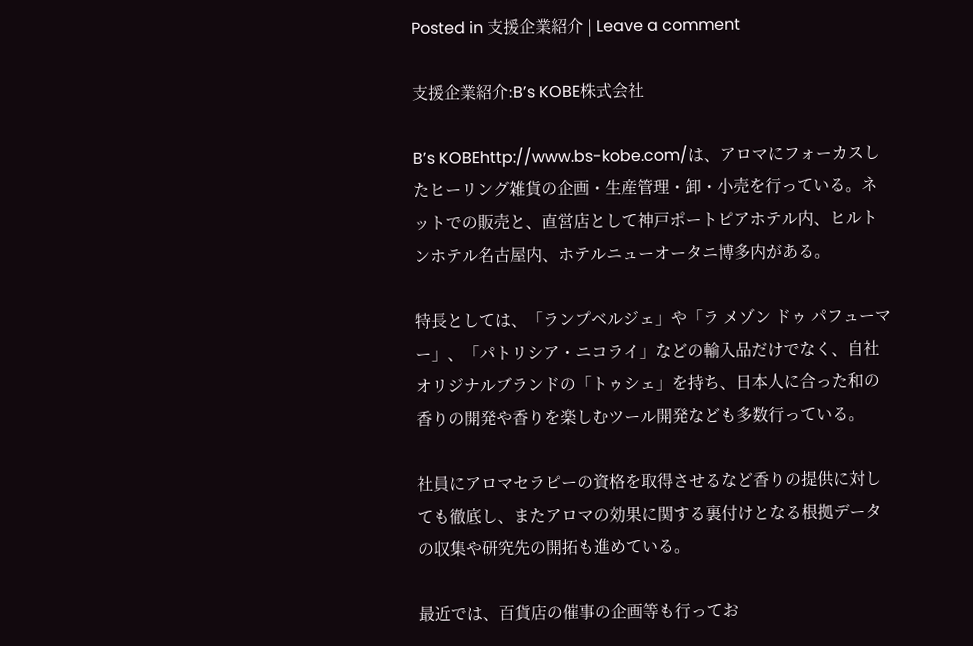Posted in 支援企業紹介 | Leave a comment

支援企業紹介:B’s KOBE株式会社

B’s KOBEhttp://www.bs-kobe.com/は、アロマにフォーカスしたヒーリング雑貨の企画・生産管理・卸・小売を行っている。ネットでの販売と、直営店として神戸ポートピアホテル内、ヒルトンホテル名古屋内、ホテルニューオータニ博多内がある。

特長としては、「ランプベルジェ」や「ラ メゾン ドゥ パフューマー」、「パトリシア・ニコライ」などの輸入品だけでなく、自社オリジナルブランドの「トゥシェ」を持ち、日本人に合った和の香りの開発や香りを楽しむツール開発なども多数行っている。

社員にアロマセラピーの資格を取得させるなど香りの提供に対しても徹底し、またアロマの効果に関する裏付けとなる根拠データの収集や研究先の開拓も進めている。

最近では、百貨店の催事の企画等も行ってお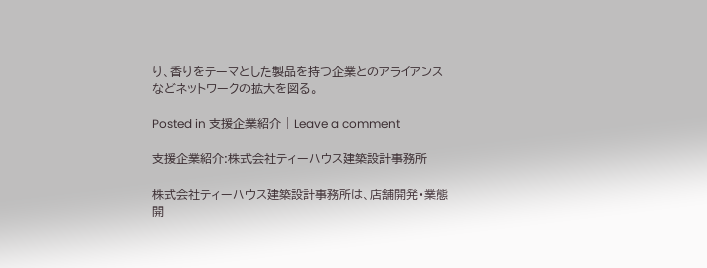り、香りをテーマとした製品を持つ企業とのアライアンスなどネットワークの拡大を図る。

Posted in 支援企業紹介 | Leave a comment

支援企業紹介:株式会社ティーハウス建築設計事務所

株式会社ティーハウス建築設計事務所は、店舗開発・業態開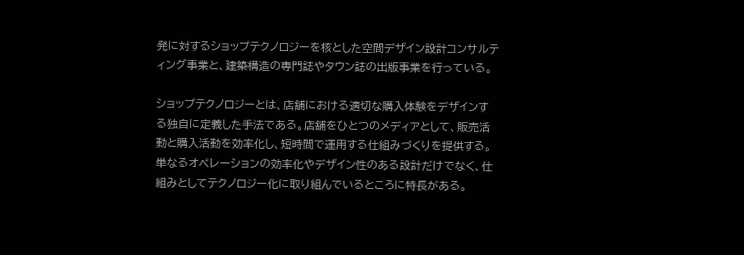発に対するショップテクノロジーを核とした空間デザイン設計コンサルティング事業と、建築構造の専門誌やタウン誌の出版事業を行っている。

ショップテクノロジーとは、店舗における適切な購入体験をデザインする独自に定義した手法である。店舗をひとつのメディアとして、販売活動と購入活動を効率化し、短時間で運用する仕組みづくりを提供する。単なるオペレーションの効率化やデザイン性のある設計だけでなく、仕組みとしてテクノロジー化に取り組んでいるところに特長がある。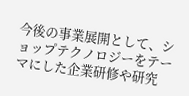今後の事業展開として、ショップテクノロジーをテーマにした企業研修や研究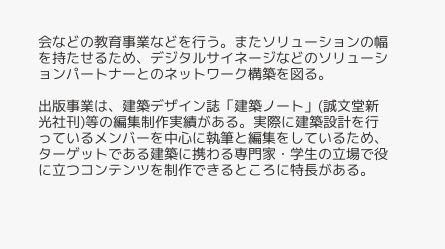会などの教育事業などを行う。またソリューションの幅を持たせるため、デジタルサイネージなどのソリューションパートナーとのネットワーク構築を図る。

出版事業は、建築デザイン誌「建築ノート」(誠文堂新光社刊)等の編集制作実績がある。実際に建築設計を行っているメンバーを中心に執筆と編集をしているため、ターゲットである建築に携わる専門家・学生の立場で役に立つコンテンツを制作できるところに特長がある。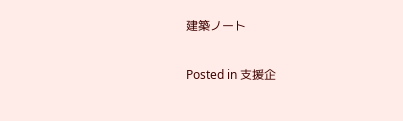建築ノート

Posted in 支援企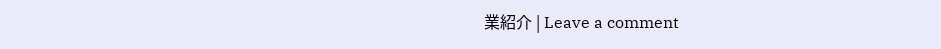業紹介 | Leave a comment